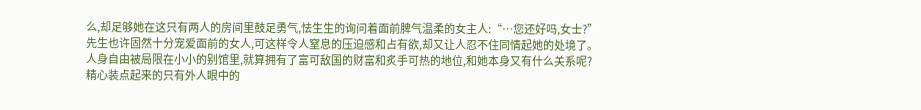么,却足够她在这只有两人的房间里鼓足勇气,怯生生的询问着面前脾气温柔的女主人:“…您还好吗,女士?”
先生也许固然十分宠爱面前的女人,可这样令人窒息的压迫感和占有欲,却又让人忍不住同情起她的处境了。
人身自由被局限在小小的别馆里,就算拥有了富可敌国的财富和炙手可热的地位,和她本身又有什么关系呢?
精心装点起来的只有外人眼中的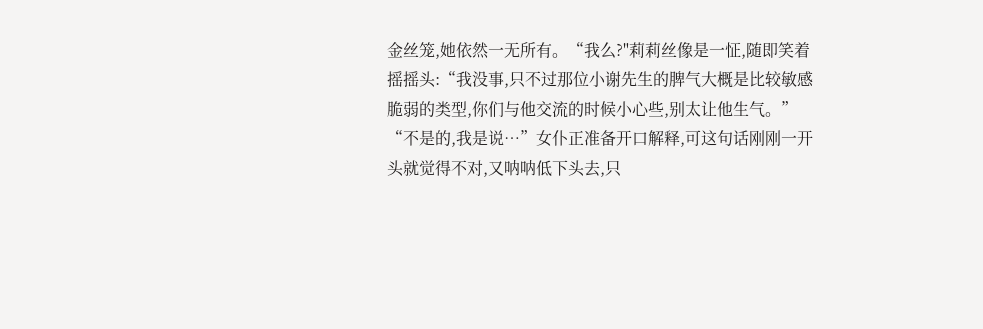金丝笼,她依然一无所有。“我么?"莉莉丝像是一怔,随即笑着摇摇头:“我没事,只不过那位小谢先生的脾气大概是比较敏感脆弱的类型,你们与他交流的时候小心些,别太让他生气。”
“不是的,我是说…”女仆正准备开口解释,可这句话刚刚一开头就觉得不对,又呐呐低下头去,只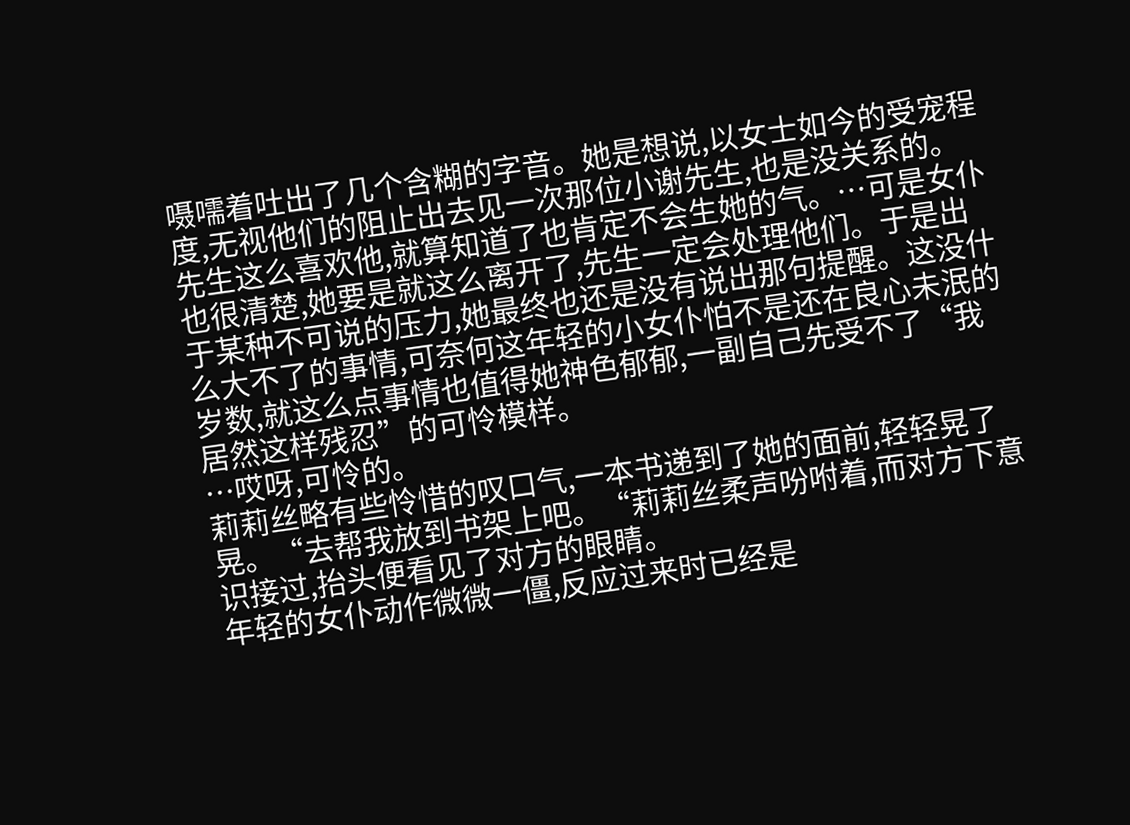嗫嚅着吐出了几个含糊的字音。她是想说,以女士如今的受宠程度,无视他们的阻止出去见一次那位小谢先生,也是没关系的。
先生这么喜欢他,就算知道了也肯定不会生她的气。…可是女仆也很清楚,她要是就这么离开了,先生一定会处理他们。于是出于某种不可说的压力,她最终也还是没有说出那句提醒。这没什么大不了的事情,可奈何这年轻的小女仆怕不是还在良心未泯的岁数,就这么点事情也值得她神色郁郁,一副自己先受不了“我居然这样残忍”的可怜模样。
…哎呀,可怜的。
莉莉丝略有些怜惜的叹口气,一本书递到了她的面前,轻轻晃了晃。“去帮我放到书架上吧。“莉莉丝柔声吩咐着,而对方下意识接过,抬头便看见了对方的眼睛。
年轻的女仆动作微微一僵,反应过来时已经是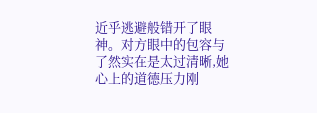近乎逃避般错开了眼神。对方眼中的包容与了然实在是太过清晰,她心上的道德压力刚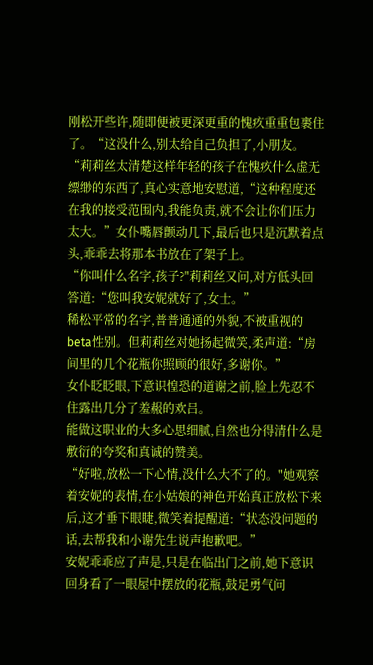刚松开些许,随即便被更深更重的愧疚重重包裹住了。“这没什么,别太给自己负担了,小朋友。“莉莉丝太清楚这样年轻的孩子在愧疚什么虚无缥缈的东西了,真心实意地安慰道,“这种程度还在我的接受范围内,我能负责,就不会让你们压力太大。”女仆嘴唇颤动几下,最后也只是沉默着点头,乖乖去将那本书放在了架子上。
“你叫什么名字,孩子?"莉莉丝又问,对方低头回答道:“您叫我安妮就好了,女士。”
稀松平常的名字,普普通通的外貌,不被重视的beta性别。但莉莉丝对她扬起微笑,柔声道:“房间里的几个花瓶你照顾的很好,多谢你。”
女仆眨眨眼,下意识惶恐的道谢之前,脸上先忍不住露出几分了羞赧的欢吕。
能做这职业的大多心思细腻,自然也分得清什么是敷衍的夸奖和真诚的赞美。
“好啦,放松一下心情,没什么大不了的。"她观察着安妮的表情,在小姑娘的神色开始真正放松下来后,这才垂下眼睫,微笑着提醒道:“状态没问题的话,去帮我和小谢先生说声抱歉吧。”
安妮乖乖应了声是,只是在临出门之前,她下意识回身看了一眼屋中摆放的花瓶,鼓足勇气问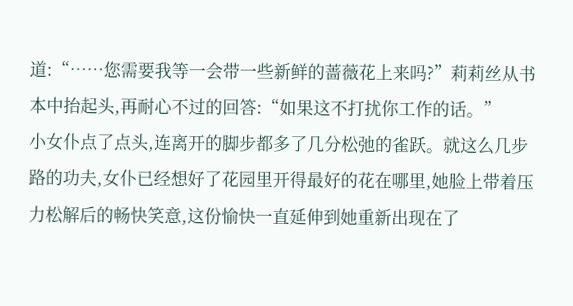道:“……您需要我等一会带一些新鲜的蔷薇花上来吗?”莉莉丝从书本中抬起头,再耐心不过的回答:“如果这不打扰你工作的话。”
小女仆点了点头,连离开的脚步都多了几分松弛的雀跃。就这么几步路的功夫,女仆已经想好了花园里开得最好的花在哪里,她脸上带着压力松解后的畅快笑意,这份愉快一直延伸到她重新出现在了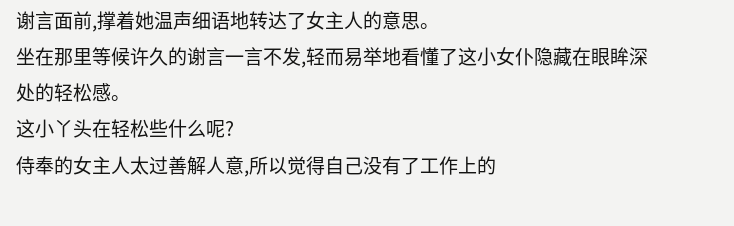谢言面前,撑着她温声细语地转达了女主人的意思。
坐在那里等候许久的谢言一言不发,轻而易举地看懂了这小女仆隐藏在眼眸深处的轻松感。
这小丫头在轻松些什么呢?
侍奉的女主人太过善解人意,所以觉得自己没有了工作上的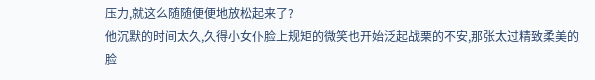压力,就这么随随便便地放松起来了?
他沉默的时间太久,久得小女仆脸上规矩的微笑也开始泛起战栗的不安,那张太过精致柔美的脸